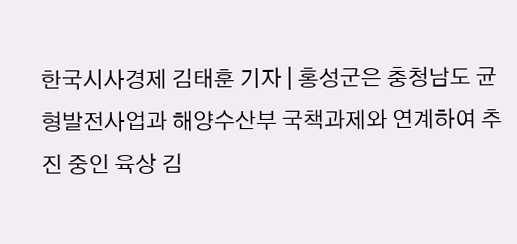한국시사경제 김태훈 기자 | 홍성군은 충청남도 균형발전사업과 해양수산부 국책과제와 연계하여 추진 중인 육상 김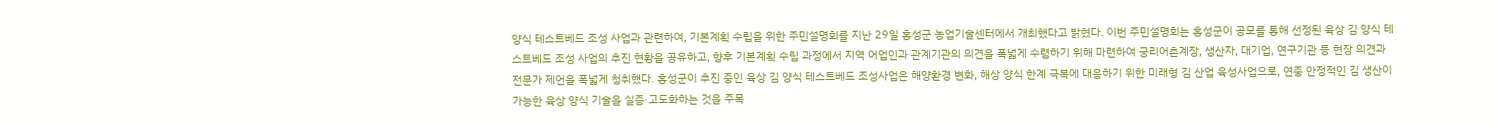양식 테스트베드 조성 사업과 관련하여, 기본계획 수립을 위한 주민설명회를 지난 29일 홍성군 농업기술센터에서 개최했다고 밝혔다. 이번 주민설명회는 홍성군이 공모를 통해 선정된 육상 김 양식 테스트베드 조성 사업의 추진 현황을 공유하고, 향후 기본계획 수립 과정에서 지역 어업인과 관계기관의 의견을 폭넓게 수렴하기 위해 마련하여 궁리어촌계장, 생산자, 대기업, 연구기관 등 현장 의견과 전문가 제언을 폭넓게 청취했다. 홍성군이 추진 중인 육상 김 양식 테스트베드 조성사업은 해양환경 변화, 해상 양식 한계 극복에 대응하기 위한 미래형 김 산업 육성사업으로, 연중 안정적인 김 생산이 가능한 육상 양식 기술을 실증·고도화하는 것을 주목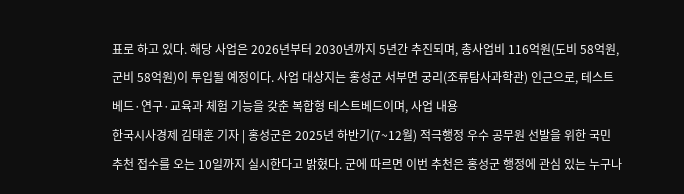표로 하고 있다. 해당 사업은 2026년부터 2030년까지 5년간 추진되며, 총사업비 116억원(도비 58억원, 군비 58억원)이 투입될 예정이다. 사업 대상지는 홍성군 서부면 궁리(조류탐사과학관) 인근으로, 테스트베드·연구·교육과 체험 기능을 갖춘 복합형 테스트베드이며, 사업 내용
한국시사경제 김태훈 기자 | 홍성군은 2025년 하반기(7~12월) 적극행정 우수 공무원 선발을 위한 국민 추천 접수를 오는 10일까지 실시한다고 밝혔다. 군에 따르면 이번 추천은 홍성군 행정에 관심 있는 누구나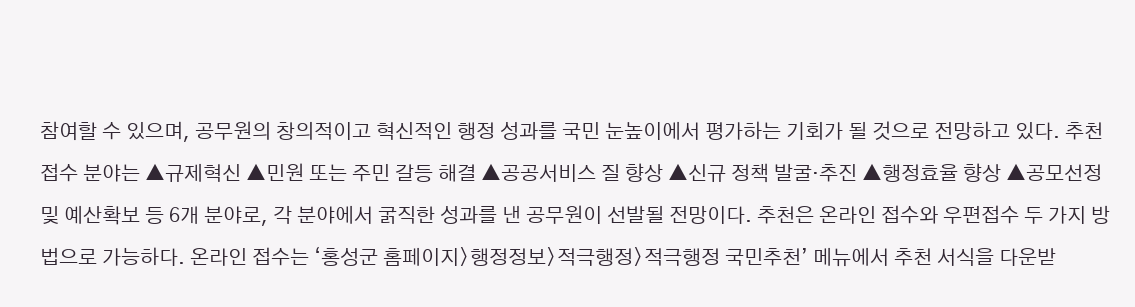참여할 수 있으며, 공무원의 창의적이고 혁신적인 행정 성과를 국민 눈높이에서 평가하는 기회가 될 것으로 전망하고 있다. 추천 접수 분야는 ▲규제혁신 ▲민원 또는 주민 갈등 해결 ▲공공서비스 질 향상 ▲신규 정책 발굴·추진 ▲행정효율 향상 ▲공모선정 및 예산확보 등 6개 분야로, 각 분야에서 굵직한 성과를 낸 공무원이 선발될 전망이다. 추천은 온라인 접수와 우편접수 두 가지 방법으로 가능하다. 온라인 접수는 ‘홍성군 홈페이지〉행정정보〉적극행정〉적극행정 국민추천’ 메뉴에서 추천 서식을 다운받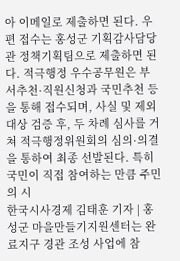아 이메일로 제출하면 된다. 우편 접수는 홍성군 기획감사담당관 정책기획팀으로 제출하면 된다. 적극행정 우수공무원은 부서추천·직원신청과 국민추천 등을 통해 접수되며, 사실 및 제외대상 검증 후, 두 차례 심사를 거쳐 적극행정위원회의 심의·의결을 통하여 최종 선발된다. 특히 국민이 직접 참여하는 만큼 주민의 시
한국시사경제 김태훈 기자 | 홍성군 마을만들기지원센터는 완료지구 경관 조성 사업에 참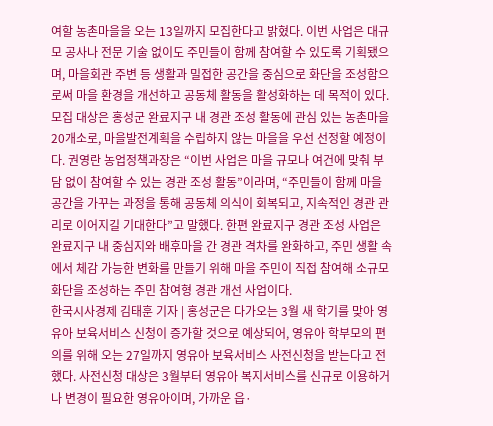여할 농촌마을을 오는 13일까지 모집한다고 밝혔다. 이번 사업은 대규모 공사나 전문 기술 없이도 주민들이 함께 참여할 수 있도록 기획됐으며, 마을회관 주변 등 생활과 밀접한 공간을 중심으로 화단을 조성함으로써 마을 환경을 개선하고 공동체 활동을 활성화하는 데 목적이 있다. 모집 대상은 홍성군 완료지구 내 경관 조성 활동에 관심 있는 농촌마을 20개소로, 마을발전계획을 수립하지 않는 마을을 우선 선정할 예정이다. 권영란 농업정책과장은 “이번 사업은 마을 규모나 여건에 맞춰 부담 없이 참여할 수 있는 경관 조성 활동”이라며, “주민들이 함께 마을 공간을 가꾸는 과정을 통해 공동체 의식이 회복되고, 지속적인 경관 관리로 이어지길 기대한다”고 말했다. 한편 완료지구 경관 조성 사업은 완료지구 내 중심지와 배후마을 간 경관 격차를 완화하고, 주민 생활 속에서 체감 가능한 변화를 만들기 위해 마을 주민이 직접 참여해 소규모 화단을 조성하는 주민 참여형 경관 개선 사업이다.
한국시사경제 김태훈 기자 | 홍성군은 다가오는 3월 새 학기를 맞아 영유아 보육서비스 신청이 증가할 것으로 예상되어, 영유아 학부모의 편의를 위해 오는 27일까지 영유아 보육서비스 사전신청을 받는다고 전했다. 사전신청 대상은 3월부터 영유아 복지서비스를 신규로 이용하거나 변경이 필요한 영유아이며, 가까운 읍·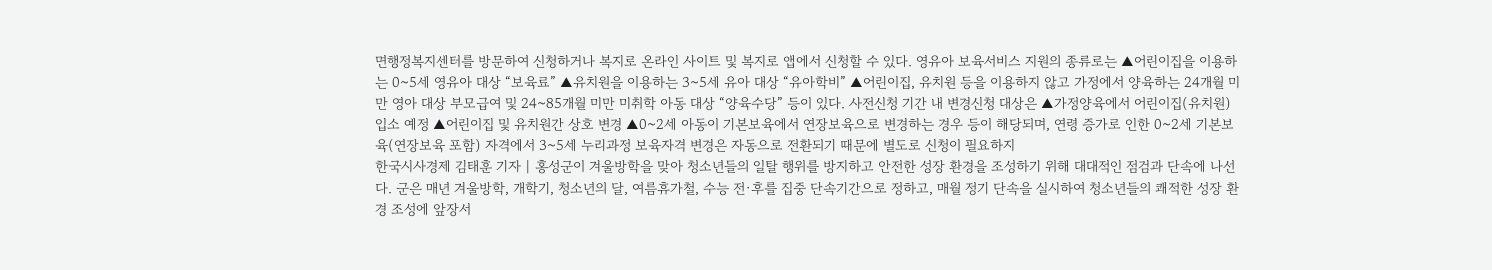면행정복지센터를 방문하여 신청하거나 복지로 온라인 사이트 및 복지로 앱에서 신청할 수 있다. 영유아 보육서비스 지원의 종류로는 ▲어린이집을 이용하는 0~5세 영유아 대상 “보육료” ▲유치원을 이용하는 3~5세 유아 대상 “유아학비” ▲어린이집, 유치원 등을 이용하지 않고 가정에서 양육하는 24개월 미만 영아 대상 부모급여 및 24~85개월 미만 미취학 아동 대상 “양육수당” 등이 있다. 사전신청 기간 내 변경신청 대상은 ▲가정양육에서 어린이집(유치원) 입소 예정 ▲어린이집 및 유치원간 상호 변경 ▲0~2세 아동이 기본보육에서 연장보육으로 변경하는 경우 등이 해당되며, 연령 증가로 인한 0~2세 기본보육(연장보육 포함) 자격에서 3~5세 누리과정 보육자격 변경은 자동으로 전환되기 때문에 별도로 신청이 필요하지
한국시사경제 김태훈 기자 | 홍성군이 겨울방학을 맞아 청소년들의 일탈 행위를 방지하고 안전한 성장 환경을 조성하기 위해 대대적인 점검과 단속에 나선다. 군은 매년 겨울방학, 개학기, 청소년의 달, 여름휴가철, 수능 전·후를 집중 단속기간으로 정하고, 매월 정기 단속을 실시하여 청소년들의 쾌적한 성장 환경 조성에 앞장서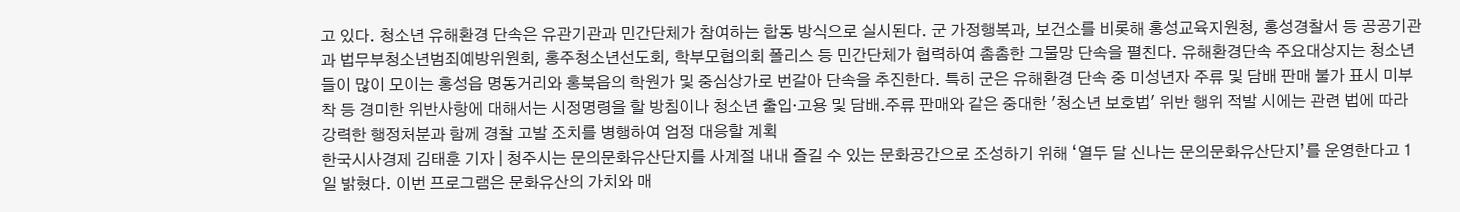고 있다. 청소년 유해환경 단속은 유관기관과 민간단체가 참여하는 합동 방식으로 실시된다. 군 가정행복과, 보건소를 비롯해 홍성교육지원청, 홍성경찰서 등 공공기관과 법무부청소년범죄예방위원회, 홍주청소년선도회, 학부모협의회 폴리스 등 민간단체가 협력하여 촘촘한 그물망 단속을 펼친다. 유해환경단속 주요대상지는 청소년들이 많이 모이는 홍성읍 명동거리와 홍북읍의 학원가 및 중심상가로 번갈아 단속을 추진한다. 특히 군은 유해환경 단속 중 미성년자 주류 및 담배 판매 불가 표시 미부착 등 경미한 위반사항에 대해서는 시정명령을 할 방침이나 청소년 출입·고용 및 담배․주류 판매와 같은 중대한 '청소년 보호법' 위반 행위 적발 시에는 관련 법에 따라 강력한 행정처분과 함께 경찰 고발 조치를 병행하여 엄정 대응할 계획
한국시사경제 김태훈 기자 | 청주시는 문의문화유산단지를 사계절 내내 즐길 수 있는 문화공간으로 조성하기 위해 ‘열두 달 신나는 문의문화유산단지’를 운영한다고 1일 밝혔다. 이번 프로그램은 문화유산의 가치와 매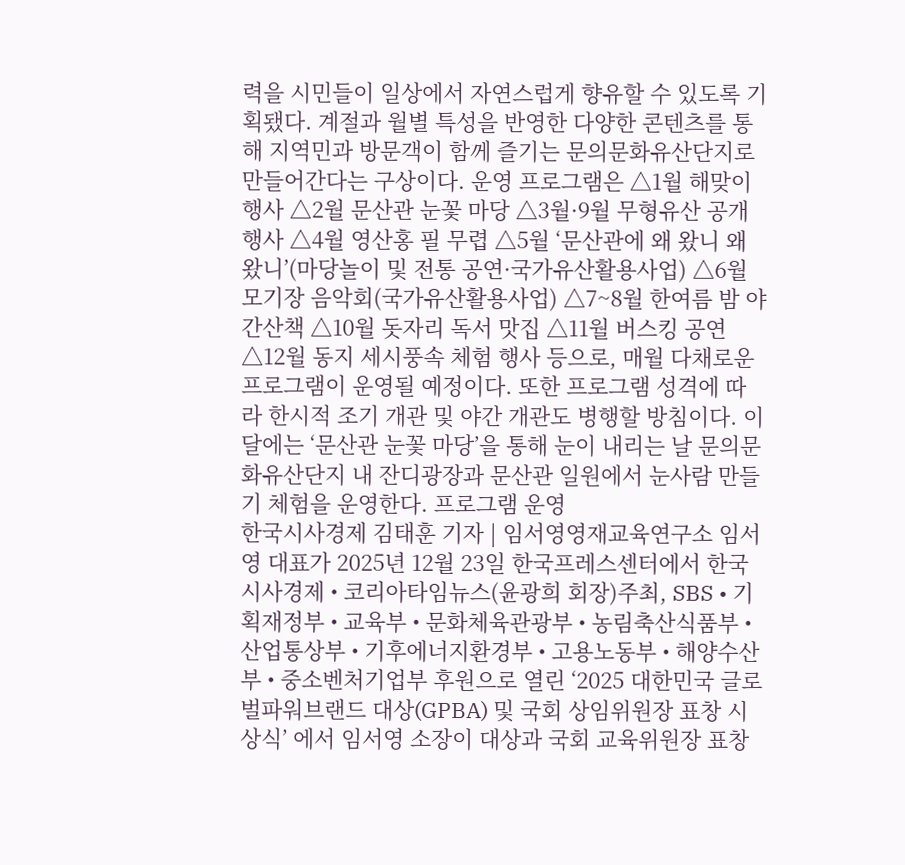력을 시민들이 일상에서 자연스럽게 향유할 수 있도록 기획됐다. 계절과 월별 특성을 반영한 다양한 콘텐츠를 통해 지역민과 방문객이 함께 즐기는 문의문화유산단지로 만들어간다는 구상이다. 운영 프로그램은 △1월 해맞이 행사 △2월 문산관 눈꽃 마당 △3월·9월 무형유산 공개행사 △4월 영산홍 필 무렵 △5월 ‘문산관에 왜 왔니 왜 왔니’(마당놀이 및 전통 공연·국가유산활용사업) △6월 모기장 음악회(국가유산활용사업) △7~8월 한여름 밤 야간산책 △10월 돗자리 독서 맛집 △11월 버스킹 공연 △12월 동지 세시풍속 체험 행사 등으로, 매월 다채로운 프로그램이 운영될 예정이다. 또한 프로그램 성격에 따라 한시적 조기 개관 및 야간 개관도 병행할 방침이다. 이달에는 ‘문산관 눈꽃 마당’을 통해 눈이 내리는 날 문의문화유산단지 내 잔디광장과 문산관 일원에서 눈사람 만들기 체험을 운영한다. 프로그램 운영
한국시사경제 김태훈 기자 | 임서영영재교육연구소 임서영 대표가 2025년 12월 23일 한국프레스센터에서 한국시사경제 • 코리아타임뉴스(윤광희 회장)주최, SBS • 기획재정부 • 교육부 • 문화체육관광부 • 농림축산식품부 • 산업통상부 • 기후에너지환경부 • 고용노동부 • 해양수산부 • 중소벤처기업부 후원으로 열린 ‘2025 대한민국 글로벌파워브랜드 대상(GPBA) 및 국회 상임위원장 표창 시상식’ 에서 임서영 소장이 대상과 국회 교육위원장 표창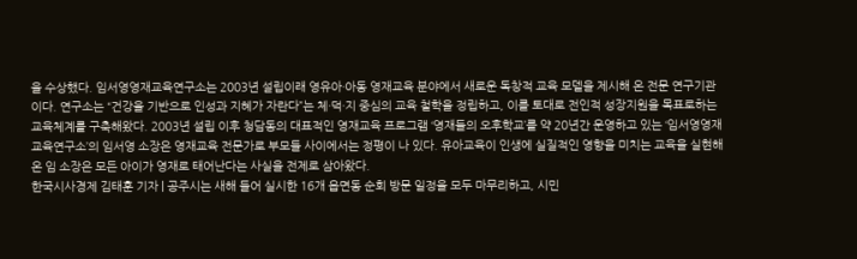을 수상했다. 임서영영재교육연구소는 2003년 설립이래 영유아·아동 영재교육 분야에서 새로운 독창적 교육 모델을 제시해 온 전문 연구기관이다. 연구소는 “건강을 기반으로 인성과 지혜가 자란다”는 체·덕·지 중심의 교육 철학을 정립하고, 이를 토대로 전인적 성장지원을 목표로하는 교육체계를 구축해왔다. 2003년 설립 이후 청담동의 대표적인 영재교육 프로그램 ‘영재들의 오후학교’를 약 20년간 운영하고 있는 ‘임서영영재교육연구소’의 임서영 소장은 영재교육 전문가로 부모들 사이에서는 정평이 나 있다. 유아교육이 인생에 실질적인 영향을 미치는 교육을 실현해온 임 소장은 모든 아이가 영재로 태어난다는 사실을 전제로 삼아왔다.
한국시사경제 김태훈 기자 | 공주시는 새해 들어 실시한 16개 읍면동 순회 방문 일정을 모두 마무리하고, 시민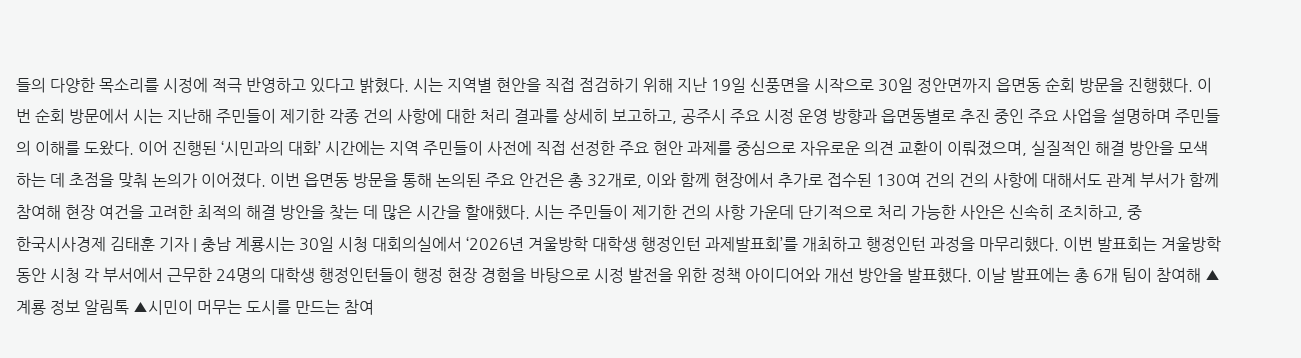들의 다양한 목소리를 시정에 적극 반영하고 있다고 밝혔다. 시는 지역별 현안을 직접 점검하기 위해 지난 19일 신풍면을 시작으로 30일 정안면까지 읍면동 순회 방문을 진행했다. 이번 순회 방문에서 시는 지난해 주민들이 제기한 각종 건의 사항에 대한 처리 결과를 상세히 보고하고, 공주시 주요 시정 운영 방향과 읍면동별로 추진 중인 주요 사업을 설명하며 주민들의 이해를 도왔다. 이어 진행된 ‘시민과의 대화’ 시간에는 지역 주민들이 사전에 직접 선정한 주요 현안 과제를 중심으로 자유로운 의견 교환이 이뤄졌으며, 실질적인 해결 방안을 모색하는 데 초점을 맞춰 논의가 이어졌다. 이번 읍면동 방문을 통해 논의된 주요 안건은 총 32개로, 이와 함께 현장에서 추가로 접수된 130여 건의 건의 사항에 대해서도 관계 부서가 함께 참여해 현장 여건을 고려한 최적의 해결 방안을 찾는 데 많은 시간을 할애했다. 시는 주민들이 제기한 건의 사항 가운데 단기적으로 처리 가능한 사안은 신속히 조치하고, 중
한국시사경제 김태훈 기자 | 충남 계룡시는 30일 시청 대회의실에서 ‘2026년 겨울방학 대학생 행정인턴 과제발표회’를 개최하고 행정인턴 과정을 마무리했다. 이번 발표회는 겨울방학 동안 시청 각 부서에서 근무한 24명의 대학생 행정인턴들이 행정 현장 경험을 바탕으로 시정 발전을 위한 정책 아이디어와 개선 방안을 발표했다. 이날 발표에는 총 6개 팀이 참여해 ▲계룡 정보 알림톡 ▲시민이 머무는 도시를 만드는 참여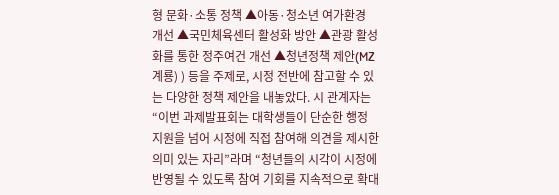형 문화·소통 정책 ▲아동·청소년 여가환경 개선 ▲국민체육센터 활성화 방안 ▲관광 활성화를 통한 정주여건 개선 ▲청년정책 제안(MZ 계룡) ) 등을 주제로, 시정 전반에 참고할 수 있는 다양한 정책 제안을 내놓았다. 시 관계자는 “이번 과제발표회는 대학생들이 단순한 행정 지원을 넘어 시정에 직접 참여해 의견을 제시한 의미 있는 자리”라며 “청년들의 시각이 시정에 반영될 수 있도록 참여 기회를 지속적으로 확대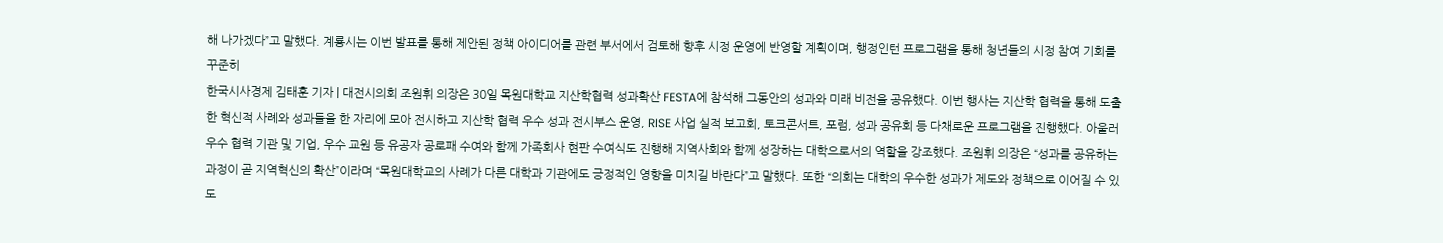해 나가겠다”고 말했다. 계룡시는 이번 발표를 통해 제안된 정책 아이디어를 관련 부서에서 검토해 향후 시정 운영에 반영할 계획이며, 행정인턴 프로그램을 통해 청년들의 시정 참여 기회를 꾸준히
한국시사경제 김태훈 기자 | 대전시의회 조원휘 의장은 30일 목원대학교 지산학협력 성과확산 FESTA에 참석해 그동안의 성과와 미래 비전을 공유했다. 이번 행사는 지산학 협력을 통해 도출한 혁신적 사례와 성과들을 한 자리에 모아 전시하고 지산학 협력 우수 성과 전시부스 운영, RISE 사업 실적 보고회, 토크콘서트, 포럼, 성과 공유회 등 다채로운 프로그램을 진행했다. 아울러 우수 협력 기관 및 기업, 우수 교원 등 유공자 공로패 수여와 함께 가족회사 현판 수여식도 진행해 지역사회와 함께 성장하는 대학으로서의 역할을 강조했다. 조원휘 의장은 “성과를 공유하는 과정이 곧 지역혁신의 확산”이라며 “목원대학교의 사례가 다른 대학과 기관에도 긍정적인 영향을 미치길 바란다”고 말했다. 또한 “의회는 대학의 우수한 성과가 제도와 정책으로 이어질 수 있도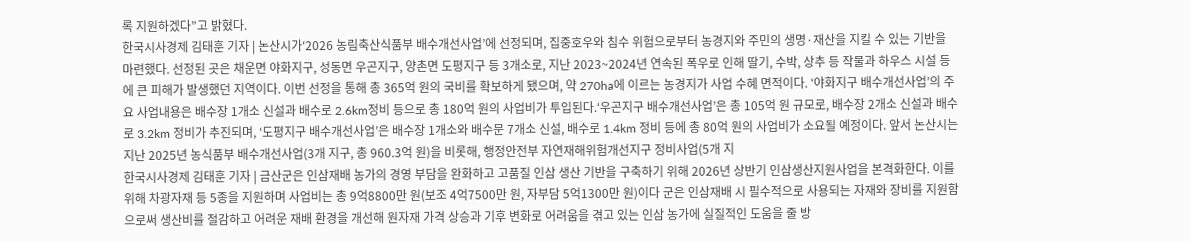록 지원하겠다”고 밝혔다.
한국시사경제 김태훈 기자 | 논산시가‘2026 농림축산식품부 배수개선사업’에 선정되며, 집중호우와 침수 위험으로부터 농경지와 주민의 생명·재산을 지킬 수 있는 기반을 마련했다. 선정된 곳은 채운면 야화지구, 성동면 우곤지구, 양촌면 도평지구 등 3개소로, 지난 2023~2024년 연속된 폭우로 인해 딸기, 수박, 상추 등 작물과 하우스 시설 등에 큰 피해가 발생했던 지역이다. 이번 선정을 통해 총 365억 원의 국비를 확보하게 됐으며, 약 270ha에 이르는 농경지가 사업 수혜 면적이다. ‘야화지구 배수개선사업’의 주요 사업내용은 배수장 1개소 신설과 배수로 2.6km정비 등으로 총 180억 원의 사업비가 투입된다.‘우곤지구 배수개선사업’은 총 105억 원 규모로, 배수장 2개소 신설과 배수로 3.2km 정비가 추진되며, ‘도평지구 배수개선사업’은 배수장 1개소와 배수문 7개소 신설, 배수로 1.4km 정비 등에 총 80억 원의 사업비가 소요될 예정이다. 앞서 논산시는 지난 2025년 농식품부 배수개선사업(3개 지구, 총 960.3억 원)을 비롯해, 행정안전부 자연재해위험개선지구 정비사업(5개 지
한국시사경제 김태훈 기자 | 금산군은 인삼재배 농가의 경영 부담을 완화하고 고품질 인삼 생산 기반을 구축하기 위해 2026년 상반기 인삼생산지원사업을 본격화한다. 이를 위해 차광자재 등 5종을 지원하며 사업비는 총 9억8800만 원(보조 4억7500만 원, 자부담 5억1300만 원)이다 군은 인삼재배 시 필수적으로 사용되는 자재와 장비를 지원함으로써 생산비를 절감하고 어려운 재배 환경을 개선해 원자재 가격 상승과 기후 변화로 어려움을 겪고 있는 인삼 농가에 실질적인 도움을 줄 방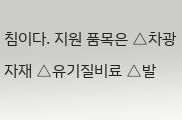침이다. 지원 품목은 △차광자재 △유기질비료 △발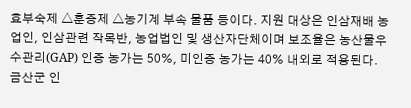효부숙제 △훈증제 △농기계 부속 물품 등이다. 지원 대상은 인삼재배 농업인, 인삼관련 작목반, 농업법인 및 생산자단체이며 보조율은 농산물우수관리(GAP) 인증 농가는 50%, 미인증 농가는 40% 내외로 적용된다. 금산군 인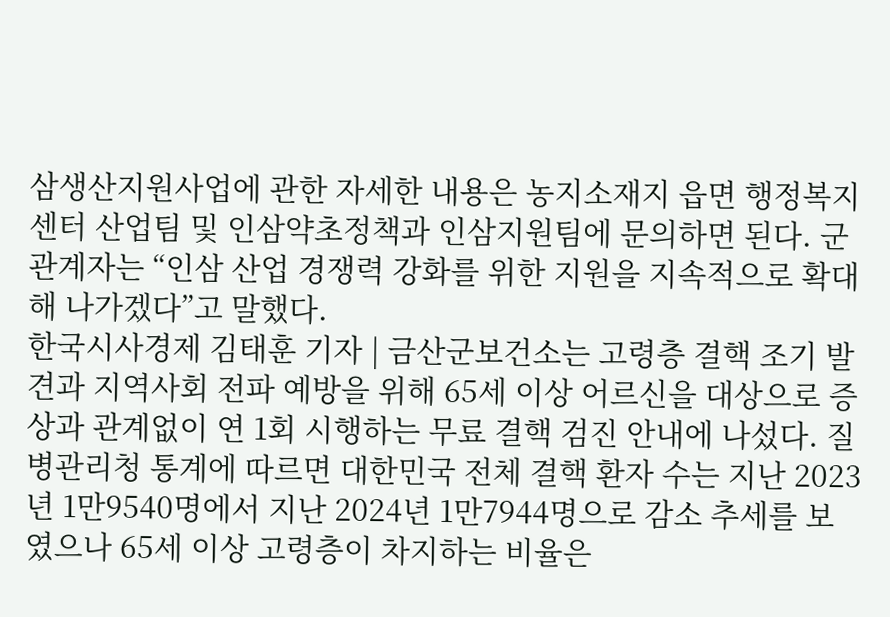삼생산지원사업에 관한 자세한 내용은 농지소재지 읍면 행정복지센터 산업팀 및 인삼약초정책과 인삼지원팀에 문의하면 된다. 군 관계자는 “인삼 산업 경쟁력 강화를 위한 지원을 지속적으로 확대해 나가겠다”고 말했다.
한국시사경제 김태훈 기자 | 금산군보건소는 고령층 결핵 조기 발견과 지역사회 전파 예방을 위해 65세 이상 어르신을 대상으로 증상과 관계없이 연 1회 시행하는 무료 결핵 검진 안내에 나섰다. 질병관리청 통계에 따르면 대한민국 전체 결핵 환자 수는 지난 2023년 1만9540명에서 지난 2024년 1만7944명으로 감소 추세를 보였으나 65세 이상 고령층이 차지하는 비율은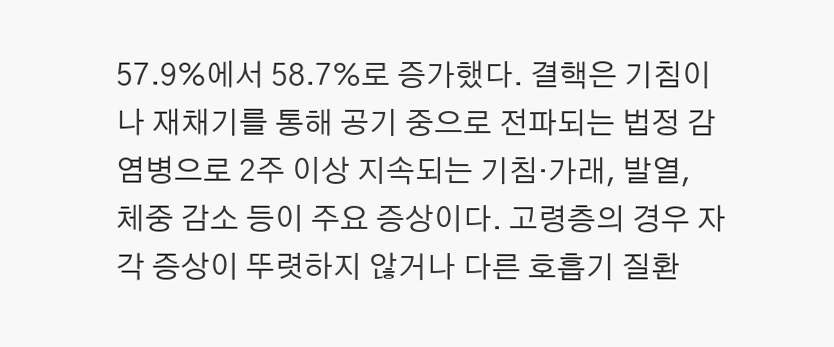57.9%에서 58.7%로 증가했다. 결핵은 기침이나 재채기를 통해 공기 중으로 전파되는 법정 감염병으로 2주 이상 지속되는 기침·가래, 발열, 체중 감소 등이 주요 증상이다. 고령층의 경우 자각 증상이 뚜렷하지 않거나 다른 호흡기 질환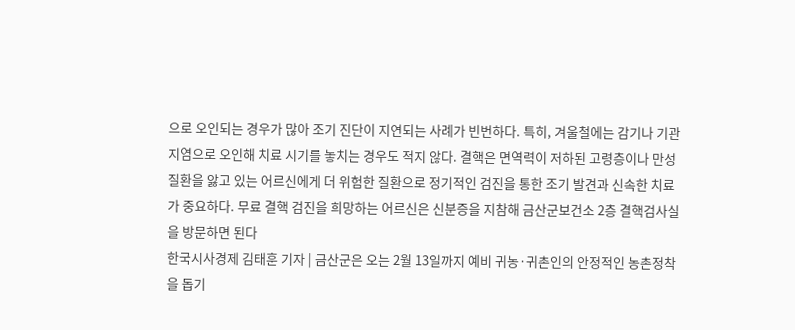으로 오인되는 경우가 많아 조기 진단이 지연되는 사례가 빈번하다. 특히, 겨울철에는 감기나 기관지염으로 오인해 치료 시기를 놓치는 경우도 적지 않다. 결핵은 면역력이 저하된 고령층이나 만성질환을 앓고 있는 어르신에게 더 위험한 질환으로 정기적인 검진을 통한 조기 발견과 신속한 치료가 중요하다. 무료 결핵 검진을 희망하는 어르신은 신분증을 지참해 금산군보건소 2층 결핵검사실을 방문하면 된다
한국시사경제 김태훈 기자 | 금산군은 오는 2월 13일까지 예비 귀농·귀촌인의 안정적인 농촌정착을 돕기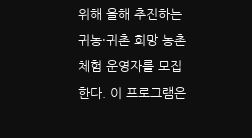위해 올해 추진하는 귀농·귀촌 희망 농촌체험 운영자를 모집한다. 이 프로그램은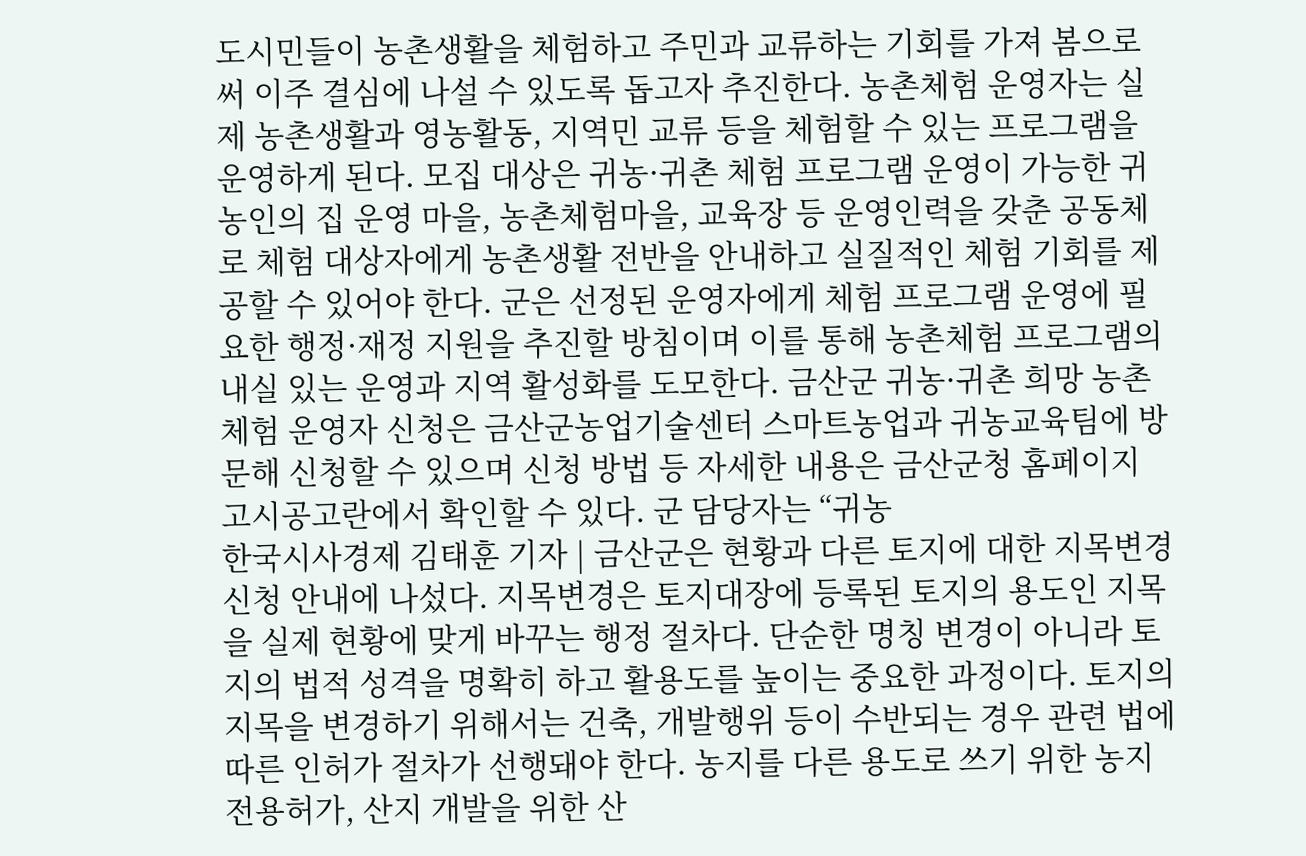도시민들이 농촌생활을 체험하고 주민과 교류하는 기회를 가져 봄으로써 이주 결심에 나설 수 있도록 돕고자 추진한다. 농촌체험 운영자는 실제 농촌생활과 영농활동, 지역민 교류 등을 체험할 수 있는 프로그램을 운영하게 된다. 모집 대상은 귀농·귀촌 체험 프로그램 운영이 가능한 귀농인의 집 운영 마을, 농촌체험마을, 교육장 등 운영인력을 갖춘 공동체로 체험 대상자에게 농촌생활 전반을 안내하고 실질적인 체험 기회를 제공할 수 있어야 한다. 군은 선정된 운영자에게 체험 프로그램 운영에 필요한 행정·재정 지원을 추진할 방침이며 이를 통해 농촌체험 프로그램의 내실 있는 운영과 지역 활성화를 도모한다. 금산군 귀농·귀촌 희망 농촌체험 운영자 신청은 금산군농업기술센터 스마트농업과 귀농교육팀에 방문해 신청할 수 있으며 신청 방법 등 자세한 내용은 금산군청 홈페이지 고시공고란에서 확인할 수 있다. 군 담당자는 “귀농
한국시사경제 김태훈 기자 | 금산군은 현황과 다른 토지에 대한 지목변경 신청 안내에 나섰다. 지목변경은 토지대장에 등록된 토지의 용도인 지목을 실제 현황에 맞게 바꾸는 행정 절차다. 단순한 명칭 변경이 아니라 토지의 법적 성격을 명확히 하고 활용도를 높이는 중요한 과정이다. 토지의 지목을 변경하기 위해서는 건축, 개발행위 등이 수반되는 경우 관련 법에 따른 인허가 절차가 선행돼야 한다. 농지를 다른 용도로 쓰기 위한 농지전용허가, 산지 개발을 위한 산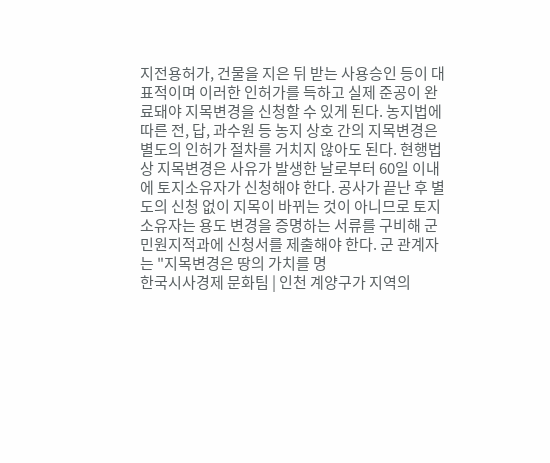지전용허가, 건물을 지은 뒤 받는 사용승인 등이 대표적이며 이러한 인허가를 득하고 실제 준공이 완료돼야 지목변경을 신청할 수 있게 된다. 농지법에 따른 전, 답, 과수원 등 농지 상호 간의 지목변경은 별도의 인허가 절차를 거치지 않아도 된다. 현행법상 지목변경은 사유가 발생한 날로부터 60일 이내에 토지소유자가 신청해야 한다. 공사가 끝난 후 별도의 신청 없이 지목이 바뀌는 것이 아니므로 토지소유자는 용도 변경을 증명하는 서류를 구비해 군 민원지적과에 신청서를 제출해야 한다. 군 관계자는 "지목변경은 땅의 가치를 명
한국시사경제 문화팀 | 인천 계양구가 지역의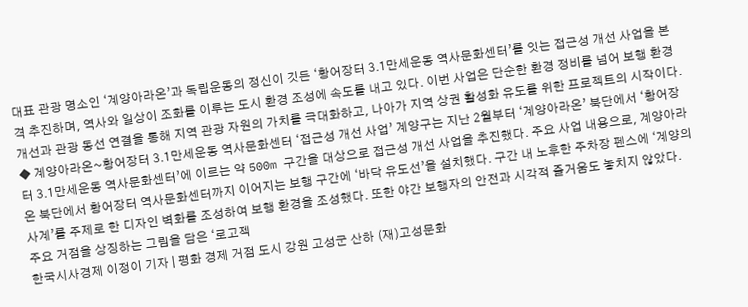대표 관광 명소인 ‘계양아라온’과 독립운동의 정신이 깃든 ‘황어장터 3․1만세운동 역사문화센터’를 잇는 접근성 개선 사업을 본격 추진하며, 역사와 일상이 조화를 이루는 도시 환경 조성에 속도를 내고 있다. 이번 사업은 단순한 환경 정비를 넘어 보행 환경 개선과 관광 동선 연결을 통해 지역 관광 자원의 가치를 극대화하고, 나아가 지역 상권 활성화 유도를 위한 프로젝트의 시작이다. ◆ 계양아라온~황어장터 3․1만세운동 역사문화센터 ‘접근성 개선 사업’ 계양구는 지난 2월부터 ‘계양아라온’ 북단에서 ‘황어장터 3․1만세운동 역사문화센터’에 이르는 약 500m 구간을 대상으로 접근성 개선 사업을 추진했다. 주요 사업 내용으로, 계양아라온 북단에서 황어장터 역사문화센터까지 이어지는 보행 구간에 ‘바닥 유도선’을 설치했다. 구간 내 노후한 주차장 펜스에 ‘계양의 사계’를 주제로 한 디자인 벽화를 조성하여 보행 환경을 조성했다. 또한 야간 보행자의 안전과 시각적 즐거움도 놓치지 않았다. 주요 거점을 상징하는 그림을 담은 ‘로고젝
한국시사경제 이정이 기자 | 평화 경제 거점 도시 강원 고성군 산하 (재)고성문화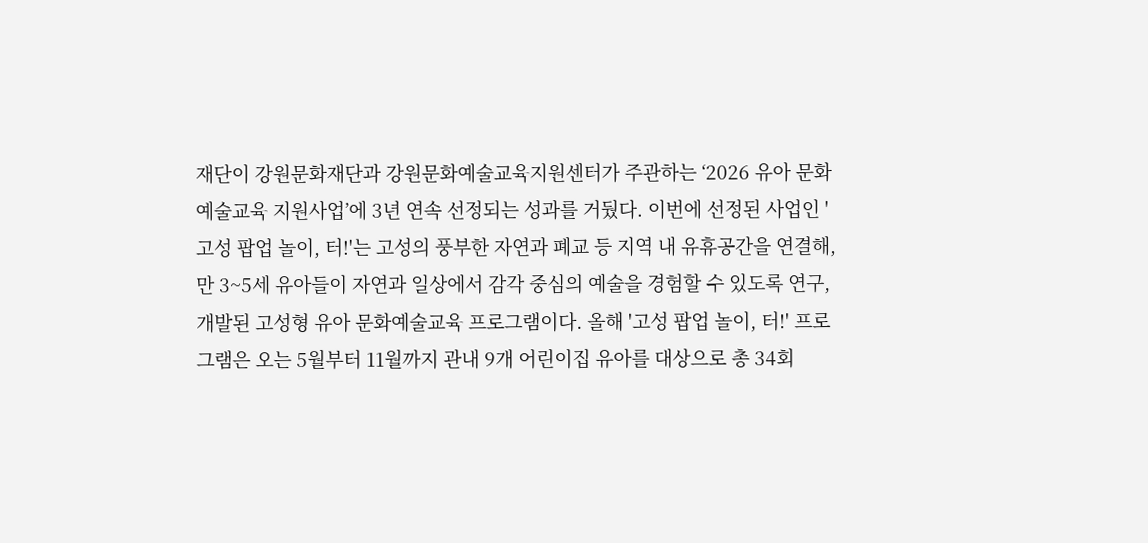재단이 강원문화재단과 강원문화예술교육지원센터가 주관하는 ‘2026 유아 문화예술교육 지원사업’에 3년 연속 선정되는 성과를 거뒀다. 이번에 선정된 사업인 '고성 팝업 놀이, 터!'는 고성의 풍부한 자연과 폐교 등 지역 내 유휴공간을 연결해, 만 3~5세 유아들이 자연과 일상에서 감각 중심의 예술을 경험할 수 있도록 연구, 개발된 고성형 유아 문화예술교육 프로그램이다. 올해 '고성 팝업 놀이, 터!' 프로그램은 오는 5월부터 11월까지 관내 9개 어린이집 유아를 대상으로 총 34회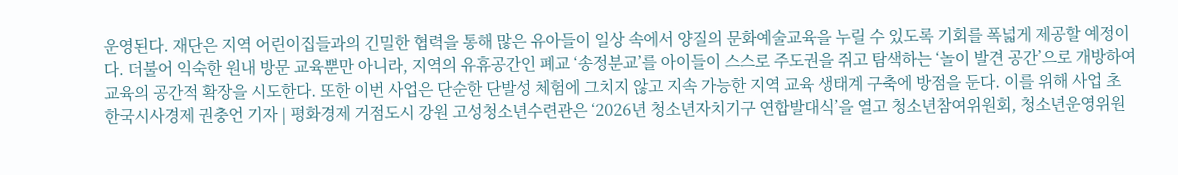운영된다. 재단은 지역 어린이집들과의 긴밀한 협력을 통해 많은 유아들이 일상 속에서 양질의 문화예술교육을 누릴 수 있도록 기회를 폭넓게 제공할 예정이다. 더불어 익숙한 원내 방문 교육뿐만 아니라, 지역의 유휴공간인 폐교 ‘송정분교’를 아이들이 스스로 주도권을 쥐고 탐색하는 ‘놀이 발견 공간’으로 개방하여 교육의 공간적 확장을 시도한다. 또한 이번 사업은 단순한 단발성 체험에 그치지 않고 지속 가능한 지역 교육 생태계 구축에 방점을 둔다. 이를 위해 사업 초
한국시사경제 권충언 기자 | 평화경제 거점도시 강원 고성청소년수련관은 ‘2026년 청소년자치기구 연합발대식’을 열고 청소년참여위원회, 청소년운영위원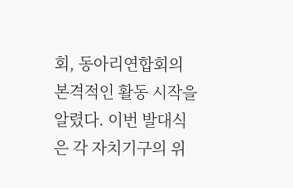회, 동아리연합회의 본격적인 활동 시작을 알렸다. 이번 발대식은 각 자치기구의 위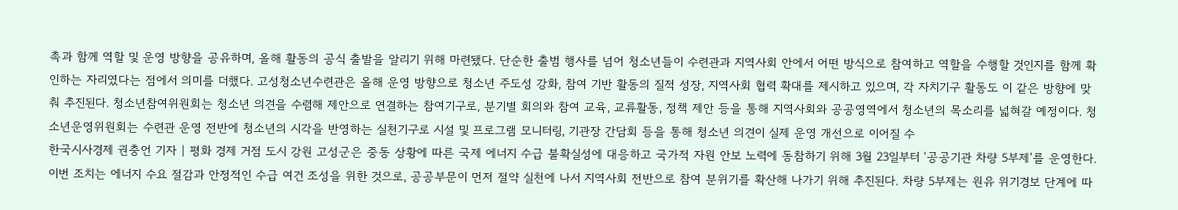촉과 함께 역할 및 운영 방향을 공유하며, 올해 활동의 공식 출발을 알리기 위해 마련됐다. 단순한 출범 행사를 넘어 청소년들이 수련관과 지역사회 안에서 어떤 방식으로 참여하고 역할을 수행할 것인지를 함께 확인하는 자리였다는 점에서 의미를 더했다. 고성청소년수련관은 올해 운영 방향으로 청소년 주도성 강화, 참여 기반 활동의 질적 성장, 지역사회 협력 확대를 제시하고 있으며, 각 자치기구 활동도 이 같은 방향에 맞춰 추진된다. 청소년참여위원회는 청소년 의견을 수렴해 제안으로 연결하는 참여기구로, 분기별 회의와 참여 교육, 교류활동, 정책 제안 등을 통해 지역사회와 공공영역에서 청소년의 목소리를 넓혀갈 예정이다. 청소년운영위원회는 수련관 운영 전반에 청소년의 시각을 반영하는 실천기구로 시설 및 프로그램 모니터링, 기관장 간담회 등을 통해 청소년 의견이 실제 운영 개선으로 이어질 수
한국시사경제 권충언 기자 | 평화 경제 거점 도시 강원 고성군은 중동 상황에 따른 국제 에너지 수급 불확실성에 대응하고 국가적 자원 안보 노력에 동참하기 위해 3월 23일부터 ‘공공기관 차량 5부제’를 운영한다. 이번 조치는 에너지 수요 절감과 안정적인 수급 여건 조성을 위한 것으로, 공공부문이 먼저 절약 실천에 나서 지역사회 전반으로 참여 분위기를 확산해 나가기 위해 추진된다. 차량 5부제는 원유 위기경보 단계에 따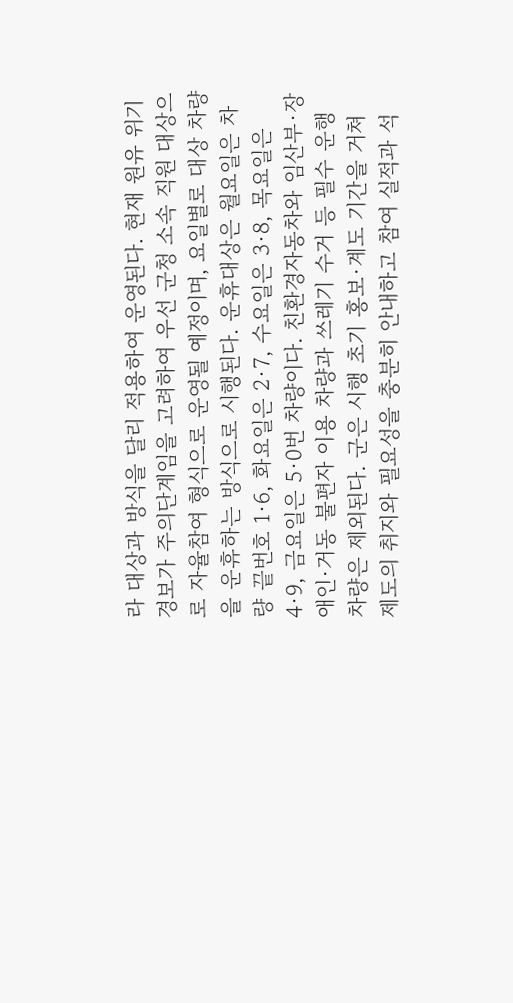라 대상과 방식을 달리 적용하여 운영된다. 현재 원유 위기경보가 주의단계임을 고려하여 우선 군청 소속 직원 대상으로 자율참여 형식으로 운영될 예정이며, 요일별로 대상 차량을 운휴하는 방식으로 시행된다. 운휴대상은 월요일은 차량 끝번호 1·6, 화요일은 2·7, 수요일은 3·8, 목요일은 4·9, 금요일은 5·0번 차량이다. 친환경자동차와 임산부·장애인·거동 불편자 이용 차량과 쓰레기 수거 등 필수 운행 차량은 제외된다. 군은 시행 초기 홍보·계도 기간을 거쳐 제도의 취지와 필요성을 충분히 안내하고 참여 실적과 석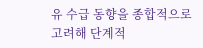유 수급 동향을 종합적으로 고려해 단계적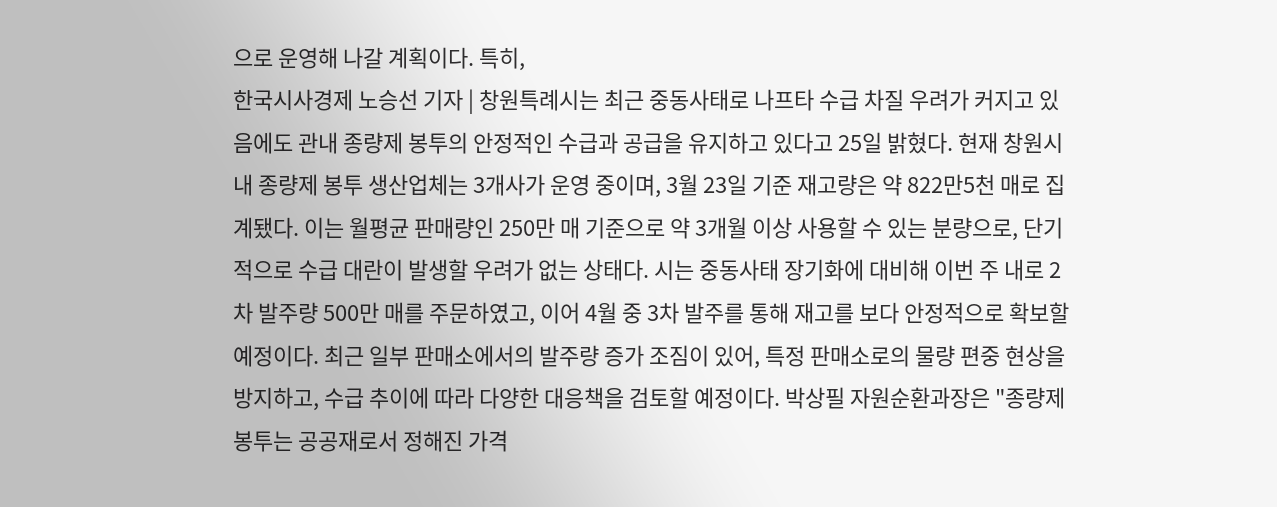으로 운영해 나갈 계획이다. 특히,
한국시사경제 노승선 기자 | 창원특례시는 최근 중동사태로 나프타 수급 차질 우려가 커지고 있음에도 관내 종량제 봉투의 안정적인 수급과 공급을 유지하고 있다고 25일 밝혔다. 현재 창원시 내 종량제 봉투 생산업체는 3개사가 운영 중이며, 3월 23일 기준 재고량은 약 822만5천 매로 집계됐다. 이는 월평균 판매량인 250만 매 기준으로 약 3개월 이상 사용할 수 있는 분량으로, 단기적으로 수급 대란이 발생할 우려가 없는 상태다. 시는 중동사태 장기화에 대비해 이번 주 내로 2차 발주량 500만 매를 주문하였고, 이어 4월 중 3차 발주를 통해 재고를 보다 안정적으로 확보할 예정이다. 최근 일부 판매소에서의 발주량 증가 조짐이 있어, 특정 판매소로의 물량 편중 현상을 방지하고, 수급 추이에 따라 다양한 대응책을 검토할 예정이다. 박상필 자원순환과장은 "종량제 봉투는 공공재로서 정해진 가격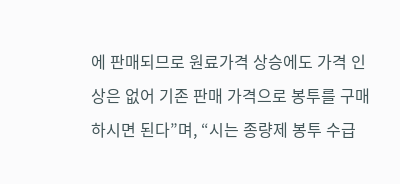에 판매되므로 원료가격 상승에도 가격 인상은 없어 기존 판매 가격으로 봉투를 구매하시면 된다”며, “시는 종량제 봉투 수급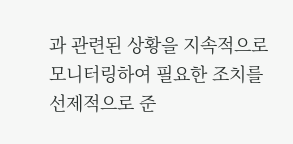과 관련된 상황을 지속적으로 모니터링하여 필요한 조치를 선제적으로 준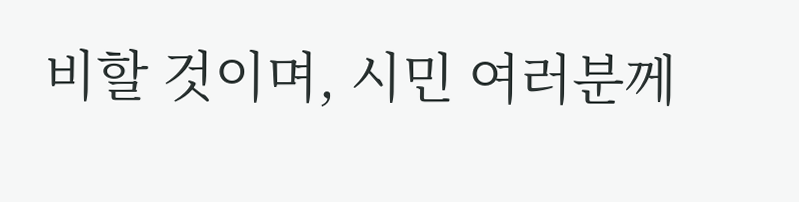비할 것이며, 시민 여러분께